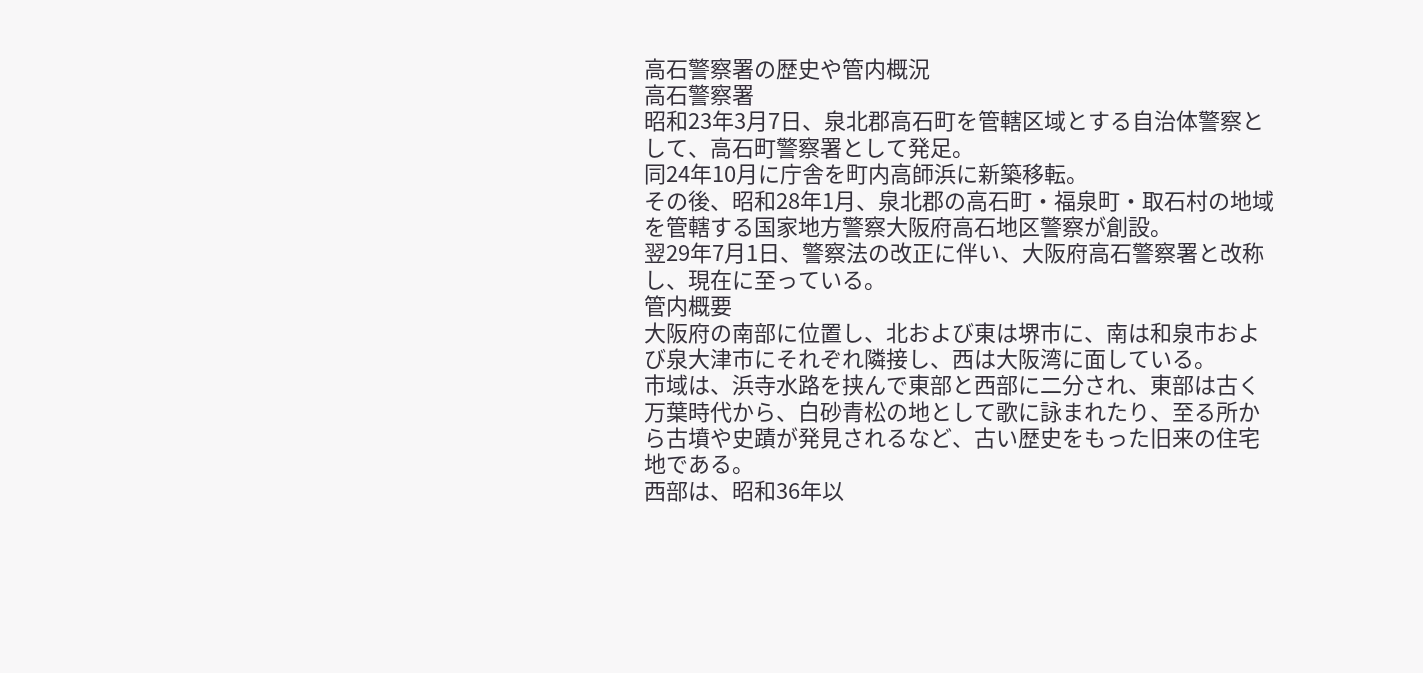高石警察署の歴史や管内概況
高石警察署
昭和23年3月7日、泉北郡高石町を管轄区域とする自治体警察として、高石町警察署として発足。
同24年10月に庁舎を町内高師浜に新築移転。
その後、昭和28年1月、泉北郡の高石町・福泉町・取石村の地域を管轄する国家地方警察大阪府高石地区警察が創設。
翌29年7月1日、警察法の改正に伴い、大阪府高石警察署と改称し、現在に至っている。
管内概要
大阪府の南部に位置し、北および東は堺市に、南は和泉市および泉大津市にそれぞれ隣接し、西は大阪湾に面している。
市域は、浜寺水路を挟んで東部と西部に二分され、東部は古く万葉時代から、白砂青松の地として歌に詠まれたり、至る所から古墳や史蹟が発見されるなど、古い歴史をもった旧来の住宅地である。
西部は、昭和36年以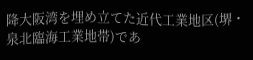降大阪湾を埋め立てた近代工業地区(堺・泉北臨海工業地帯)であ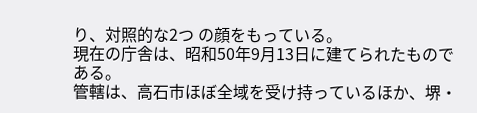り、対照的な2つ の顔をもっている。
現在の庁舎は、昭和50年9月13日に建てられたものである。
管轄は、高石市ほぼ全域を受け持っているほか、堺・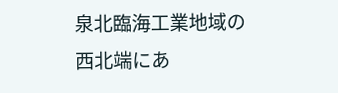泉北臨海工業地域の西北端にあ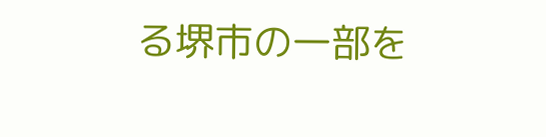る堺市の一部を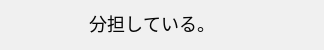分担している。